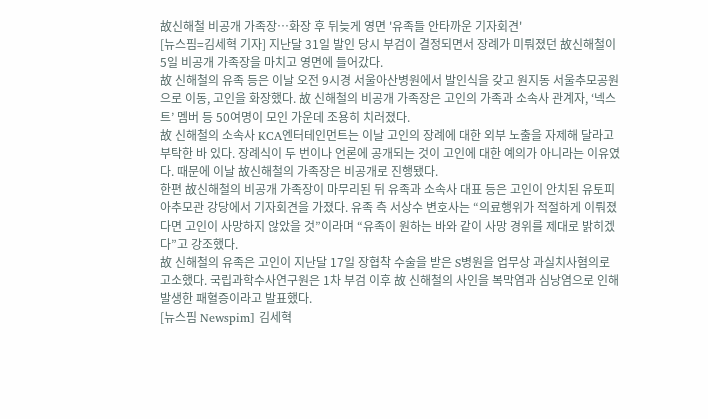故신해철 비공개 가족장…화장 후 뒤늦게 영면 '유족들 안타까운 기자회견'
[뉴스핌=김세혁 기자] 지난달 31일 발인 당시 부검이 결정되면서 장례가 미뤄졌던 故신해철이 5일 비공개 가족장을 마치고 영면에 들어갔다.
故 신해철의 유족 등은 이날 오전 9시경 서울아산병원에서 발인식을 갖고 원지동 서울추모공원으로 이동, 고인을 화장했다. 故 신해철의 비공개 가족장은 고인의 가족과 소속사 관계자, ‘넥스트’ 멤버 등 50여명이 모인 가운데 조용히 치러졌다.
故 신해철의 소속사 KCA엔터테인먼트는 이날 고인의 장례에 대한 외부 노출을 자제해 달라고 부탁한 바 있다. 장례식이 두 번이나 언론에 공개되는 것이 고인에 대한 예의가 아니라는 이유였다. 때문에 이날 故신해철의 가족장은 비공개로 진행됐다.
한편 故신해철의 비공개 가족장이 마무리된 뒤 유족과 소속사 대표 등은 고인이 안치된 유토피아추모관 강당에서 기자회견을 가졌다. 유족 측 서상수 변호사는 “의료행위가 적절하게 이뤄졌다면 고인이 사망하지 않았을 것”이라며 “유족이 원하는 바와 같이 사망 경위를 제대로 밝히겠다”고 강조했다.
故 신해철의 유족은 고인이 지난달 17일 장협착 수술을 받은 S병원을 업무상 과실치사혐의로 고소했다. 국립과학수사연구원은 1차 부검 이후 故 신해철의 사인을 복막염과 심낭염으로 인해 발생한 패혈증이라고 발표했다.
[뉴스핌 Newspim] 김세혁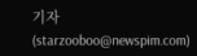기자 (starzooboo@newspim.com)